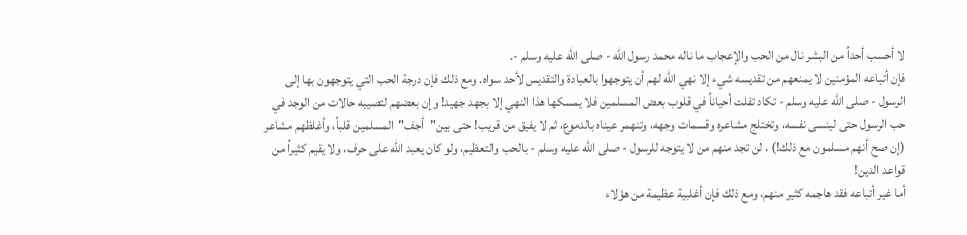لا أحسب أحداُ من البشر نال من الحب والإعجاب ما ناله محمد رسول الله - صلى الله عليه وسلم -.
فإن أتباعه المؤمنين لا يمنعهم من تقديسه شيء إلا نهي الله لهم أن يتوجهوا بالعبادة والتقديس لأحد سواه. ومع ذلك فإن درجة الحب التي يتوجهون بها إلى الرسول - صلى الله عليه وسلم - تكاد تفلت أحياناُ في قلوب بعض المسلمين فلا يمسكها هذا النهي إلا بجهد جهيد! وإن بعضهم لتصيبه حالات من الوجد في حب الرسول حتى لينسى نفسه، وتختلج مشاعره وقسمات وجهه، وتنهمر عيناه بالدموع، ثم لا يفيق من قريب! حتى بين"أجف"المسلمين قلباُ، وأغلظهم مشاعر (إن صح أنهم مسلمون مع ذلك!) ، لن تجد منهم من لا يتوجه للرسول - صلى الله عليه وسلم - بالحب والتعظيم، ولو كان يعبد الله على حرف، ولا يقيم كثيراُ من قواعد الدين!
أما غير أتباعه فقد هاجمه كثير منهم، ومع ذلك فإن أغلبية عظيمة من هؤلاء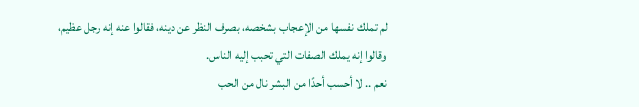لم تملك نفسها من الإعجاب بشخصه، بصرف النظر عن دينه، فقالوا عنه إنه رجل عظيم، وقالوا إنه يملك الصفات التي تحبب إليه الناس.
نعم .. لا أحسب أحدًا من البشر نال من الحب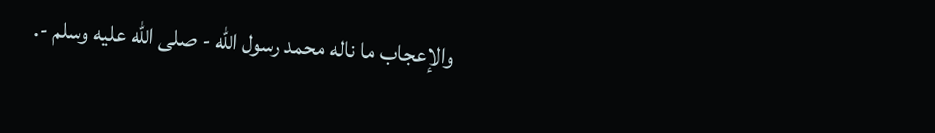والإعجاب ما ناله محمد رسول الله - صلى الله عليه وسلم -.